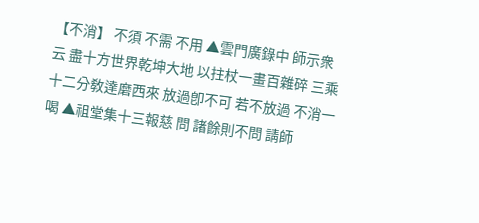【不消】 不須 不需 不用 ▲雲門廣錄中 師示衆云 盡十方世界乾坤大地 以拄杖一畫百雜碎 三乘十二分敎達磨西來 放過卽不可 若不放過 不消一喝 ▲祖堂集十三報慈 問 諸餘則不問 請師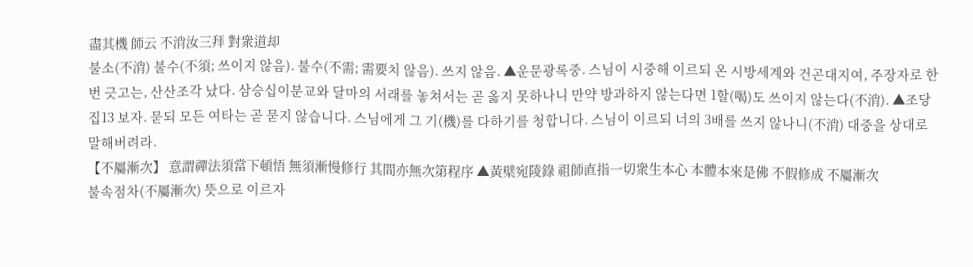盡其機 師云 不消汝三拜 對衆道却
불소(不消) 불수(不須; 쓰이지 않음). 불수(不需; 需要치 않음). 쓰지 않음. ▲운문광록중. 스님이 시중해 이르되 온 시방세계와 건곤대지여, 주장자로 한 번 긋고는, 산산조각 났다. 삼승십이분교와 달마의 서래를 놓쳐서는 곧 옳지 못하나니 만약 방과하지 않는다면 1할(喝)도 쓰이지 않는다(不消). ▲조당집13 보자. 묻되 모든 여타는 곧 묻지 않습니다. 스님에게 그 기(機)를 다하기를 청합니다. 스님이 이르되 너의 3배를 쓰지 않나니(不消) 대중을 상대로 말해버려라.
【不屬漸次】 意謂禪法須當下頓悟 無須漸慢修行 其間亦無次第程序 ▲黃檗宛陵錄 祖師直指一切衆生本心 本體本來是佛 不假修成 不屬漸次
불속점차(不屬漸次) 뜻으로 이르자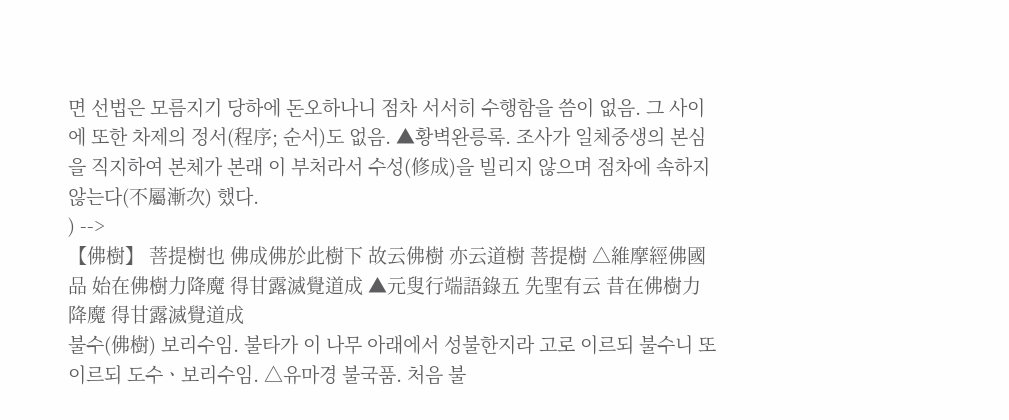면 선법은 모름지기 당하에 돈오하나니 점차 서서히 수행함을 씀이 없음. 그 사이에 또한 차제의 정서(程序; 순서)도 없음. ▲황벽완릉록. 조사가 일체중생의 본심을 직지하여 본체가 본래 이 부처라서 수성(修成)을 빌리지 않으며 점차에 속하지 않는다(不屬漸次) 했다.
) -->
【佛樹】 菩提樹也 佛成佛於此樹下 故云佛樹 亦云道樹 菩提樹 △維摩經佛國品 始在佛樹力降魔 得甘露滅覺道成 ▲元叟行端語錄五 先聖有云 昔在佛樹力降魔 得甘露滅覺道成
불수(佛樹) 보리수임. 불타가 이 나무 아래에서 성불한지라 고로 이르되 불수니 또 이르되 도수ㆍ보리수임. △유마경 불국품. 처음 불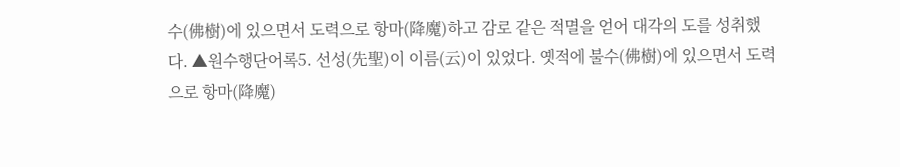수(佛樹)에 있으면서 도력으로 항마(降魔)하고 감로 같은 적멸을 얻어 대각의 도를 성취했다. ▲원수행단어록5. 선성(先聖)이 이름(云)이 있었다. 옛적에 불수(佛樹)에 있으면서 도력으로 항마(降魔)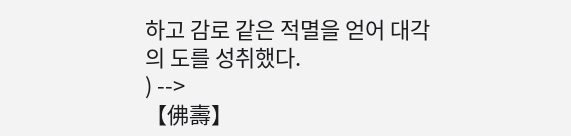하고 감로 같은 적멸을 얻어 대각의 도를 성취했다.
) -->
【佛壽】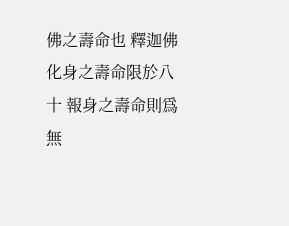佛之壽命也 釋迦佛化身之壽命限於八十 報身之壽命則爲無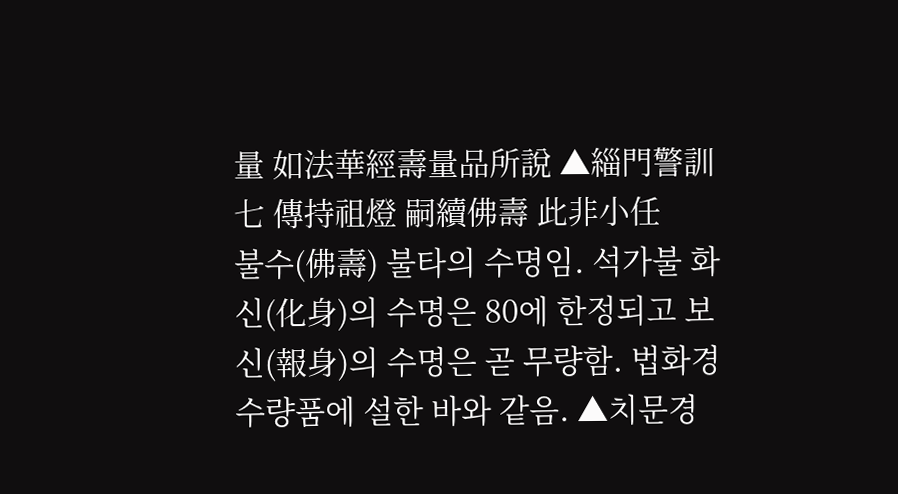量 如法華經壽量品所說 ▲緇門警訓七 傳持祖燈 嗣續佛壽 此非小任
불수(佛壽) 불타의 수명임. 석가불 화신(化身)의 수명은 80에 한정되고 보신(報身)의 수명은 곧 무량함. 법화경 수량품에 설한 바와 같음. ▲치문경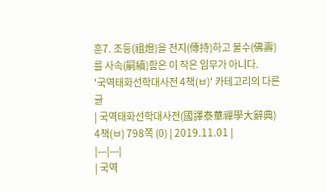훈7. 조등(祖燈)을 전지(傳持)하고 불수(佛壽)를 사속(嗣續)함은 이 작은 임무가 아니다.
'국역태화선학대사전 4책(ㅂ)' 카테고리의 다른 글
| 국역태화선학대사전(國譯泰華禪學大辭典) 4책(ㅂ) 798쪽 (0) | 2019.11.01 |
|---|---|
| 국역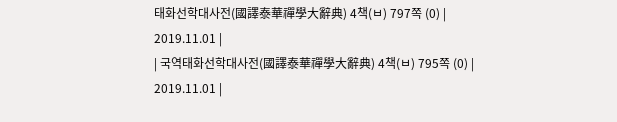태화선학대사전(國譯泰華禪學大辭典) 4책(ㅂ) 797쪽 (0) | 2019.11.01 |
| 국역태화선학대사전(國譯泰華禪學大辭典) 4책(ㅂ) 795쪽 (0) | 2019.11.01 |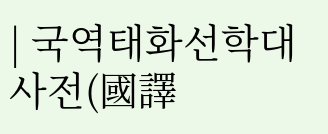| 국역태화선학대사전(國譯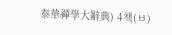泰華禪學大辭典) 4책(ㅂ)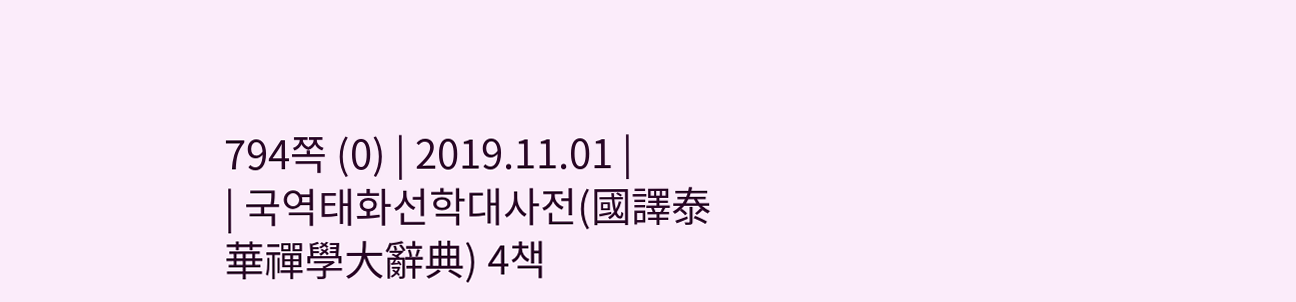794쪽 (0) | 2019.11.01 |
| 국역태화선학대사전(國譯泰華禪學大辭典) 4책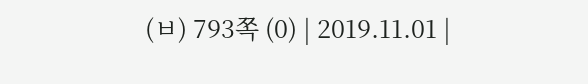(ㅂ) 793쪽 (0) | 2019.11.01 |